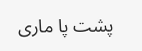پشت پا ماری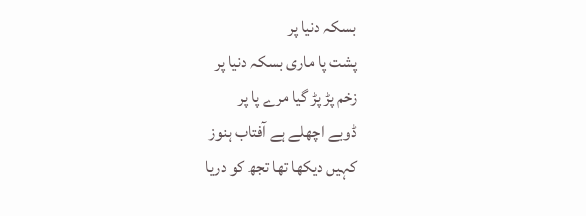بسکہ دنیا پر
پشت پا ماری بسکہ دنیا پر
زخم پڑ پڑ گیا مرے پا پر
ڈوبے اچھلے ہے آفتاب ہنوز
کہیں دیکھا تھا تجھ کو دریا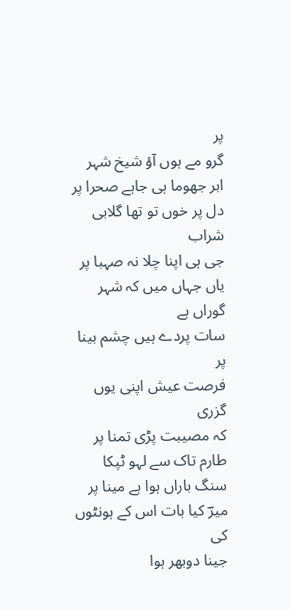پر
گرو مے ہوں آؤ شیخ شہر
ابر جھوما ہی جاہے صحرا پر
دل پر خوں تو تھا گلابی شراب
جی ہی اپنا چلا نہ صہبا پر
یاں جہاں میں کہ شہر گوراں ہے
سات پردے ہیں چشم بینا پر
فرصت عیش اپنی یوں گزری
کہ مصیبت پڑی تمنا پر
طارم تاک سے لہو ٹپکا
سنگ باراں ہوا ہے مینا پر
میرؔ کیا بات اس کے ہونٹوں کی
جینا دوبھر ہوا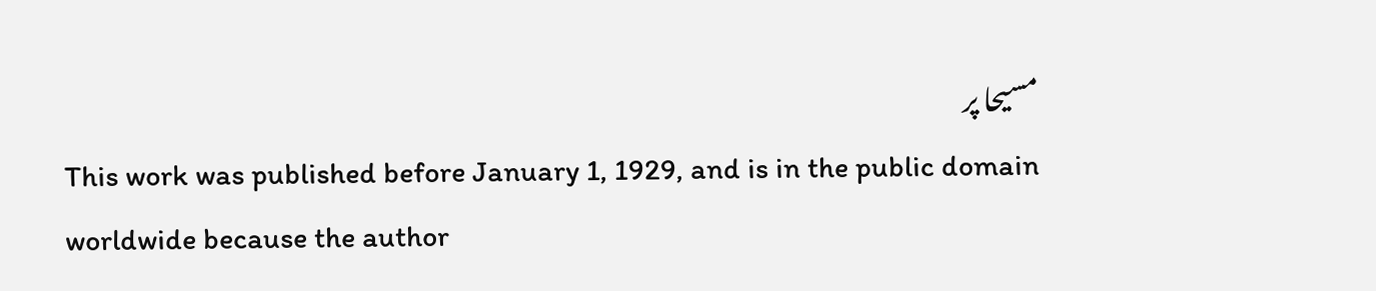مسیحا پر
This work was published before January 1, 1929, and is in the public domain worldwide because the author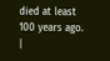died at least 100 years ago. |